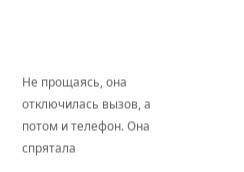Не прощаясь, она отключилась вызов, а потом и телефон. Она спрятала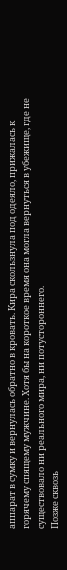аппарат в сумку и вернулась обратно в кровать. Кира скользнула под одеяло, прижалась к горячему спящему мужчине. Хотя бы на короткое время она могла вернуться в убежище, где не существовало ни реального мира, ни потустороннего.
Позже сквозь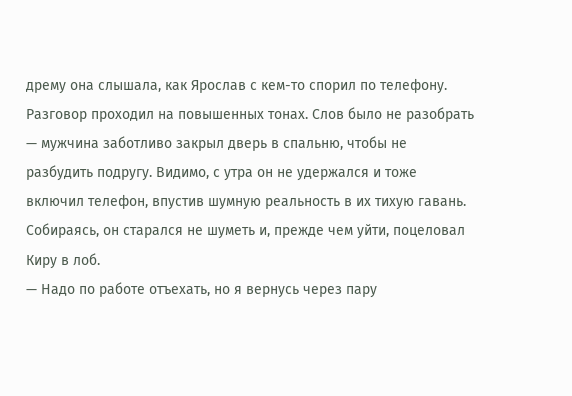дрему она слышала, как Ярослав с кем-то спорил по телефону. Разговор проходил на повышенных тонах. Слов было не разобрать — мужчина заботливо закрыл дверь в спальню, чтобы не разбудить подругу. Видимо, с утра он не удержался и тоже включил телефон, впустив шумную реальность в их тихую гавань.
Собираясь, он старался не шуметь и, прежде чем уйти, поцеловал Киру в лоб.
— Надо по работе отъехать, но я вернусь через пару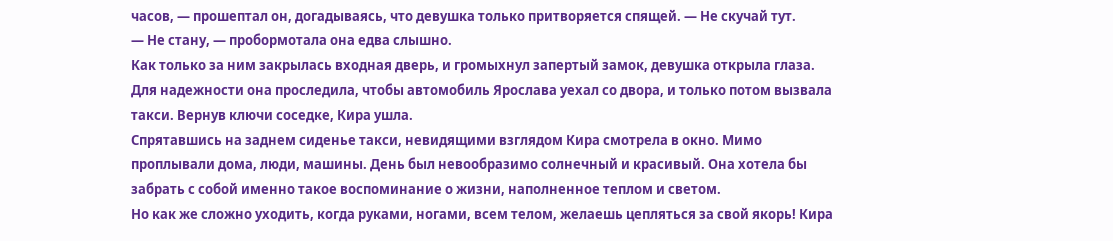часов, — прошептал он, догадываясь, что девушка только притворяется спящей. — Не скучай тут.
— Не стану, — пробормотала она едва слышно.
Как только за ним закрылась входная дверь, и громыхнул запертый замок, девушка открыла глаза. Для надежности она проследила, чтобы автомобиль Ярослава уехал со двора, и только потом вызвала такси. Вернув ключи соседке, Кира ушла.
Спрятавшись на заднем сиденье такси, невидящими взглядом Кира смотрела в окно. Мимо проплывали дома, люди, машины. День был невообразимо солнечный и красивый. Она хотела бы забрать с собой именно такое воспоминание о жизни, наполненное теплом и светом.
Но как же сложно уходить, когда руками, ногами, всем телом, желаешь цепляться за свой якорь! Кира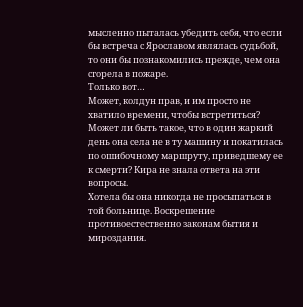мысленно пыталась убедить себя, что если бы встреча с Ярославом являлась судьбой, то они бы познакомились прежде, чем она сгорела в пожаре.
Только вот…
Может, колдун прав, и им просто не хватило времени, чтобы встретиться? Может ли быть такое, что в один жаркий день она села не в ту машину и покатилась по ошибочному маршруту, приведшему ее к смерти? Кира не знала ответа на эти вопросы.
Хотела бы она никогда не просыпаться в той больнице. Воскрешение противоестественно законам бытия и мироздания.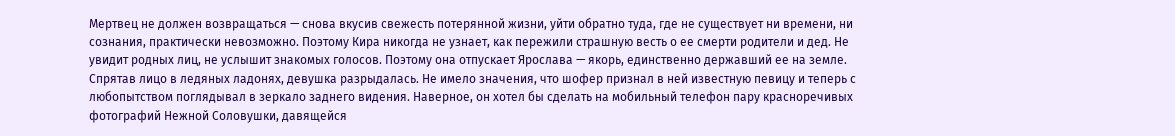Мертвец не должен возвращаться — снова вкусив свежесть потерянной жизни, уйти обратно туда, где не существует ни времени, ни сознания, практически невозможно. Поэтому Кира никогда не узнает, как пережили страшную весть о ее смерти родители и дед. Не увидит родных лиц, не услышит знакомых голосов. Поэтому она отпускает Ярослава — якорь, единственно державший ее на земле.
Спрятав лицо в ледяных ладонях, девушка разрыдалась. Не имело значения, что шофер признал в ней известную певицу и теперь с любопытством поглядывал в зеркало заднего видения. Наверное, он хотел бы сделать на мобильный телефон пару красноречивых фотографий Нежной Соловушки, давящейся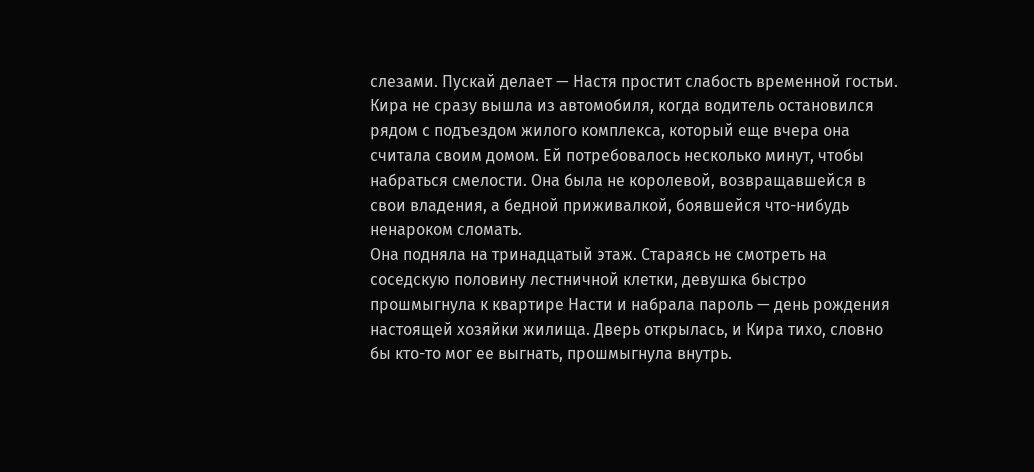слезами. Пускай делает — Настя простит слабость временной гостьи.
Кира не сразу вышла из автомобиля, когда водитель остановился рядом с подъездом жилого комплекса, который еще вчера она считала своим домом. Ей потребовалось несколько минут, чтобы набраться смелости. Она была не королевой, возвращавшейся в свои владения, а бедной приживалкой, боявшейся что-нибудь ненароком сломать.
Она подняла на тринадцатый этаж. Стараясь не смотреть на соседскую половину лестничной клетки, девушка быстро прошмыгнула к квартире Насти и набрала пароль — день рождения настоящей хозяйки жилища. Дверь открылась, и Кира тихо, словно бы кто-то мог ее выгнать, прошмыгнула внутрь.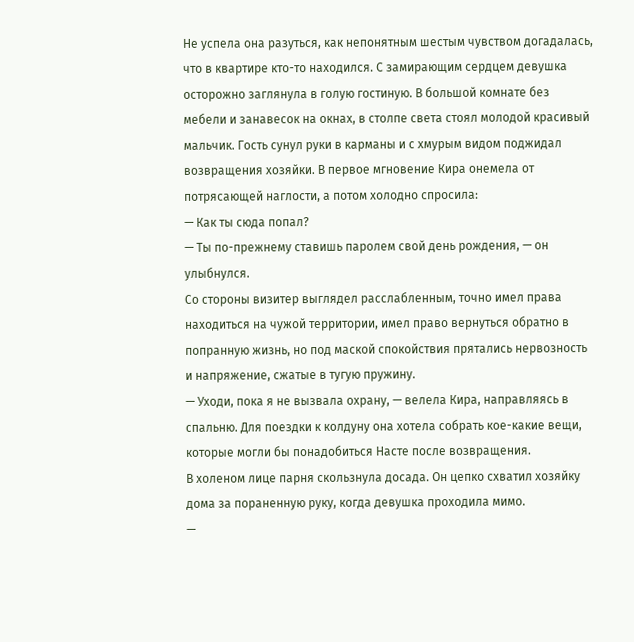Не успела она разуться, как непонятным шестым чувством догадалась, что в квартире кто-то находился. С замирающим сердцем девушка осторожно заглянула в голую гостиную. В большой комнате без мебели и занавесок на окнах, в столпе света стоял молодой красивый мальчик. Гость сунул руки в карманы и с хмурым видом поджидал возвращения хозяйки. В первое мгновение Кира онемела от потрясающей наглости, а потом холодно спросила:
— Как ты сюда попал?
— Ты по-прежнему ставишь паролем свой день рождения, — он улыбнулся.
Со стороны визитер выглядел расслабленным, точно имел права находиться на чужой территории, имел право вернуться обратно в попранную жизнь, но под маской спокойствия прятались нервозность и напряжение, сжатые в тугую пружину.
— Уходи, пока я не вызвала охрану, — велела Кира, направляясь в спальню. Для поездки к колдуну она хотела собрать кое-какие вещи, которые могли бы понадобиться Насте после возвращения.
В холеном лице парня скользнула досада. Он цепко схватил хозяйку дома за пораненную руку, когда девушка проходила мимо.
—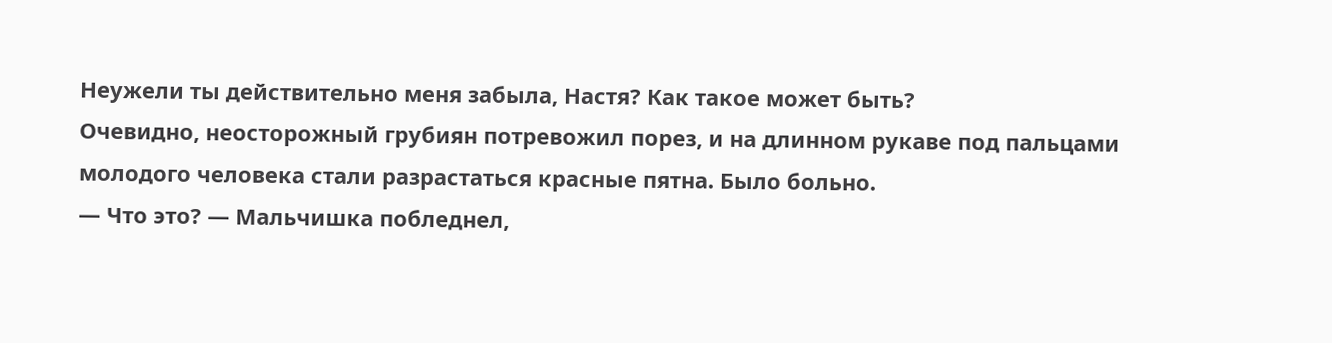Неужели ты действительно меня забыла, Настя? Как такое может быть?
Очевидно, неосторожный грубиян потревожил порез, и на длинном рукаве под пальцами молодого человека стали разрастаться красные пятна. Было больно.
— Что это? — Мальчишка побледнел,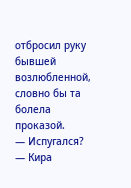отбросил руку бывшей возлюбленной, словно бы та болела проказой.
— Испугался? — Кира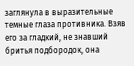заглянула в выразительные темные глаза противника. Взяв его за гладкий, не знавший бритья подбородок, она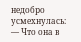недобро усмехнулась: — Что она в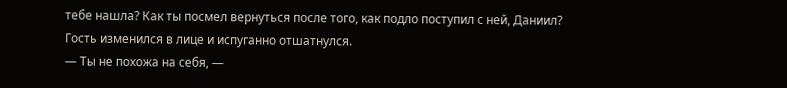тебе нашла? Как ты посмел вернуться после того, как подло поступил с ней, Даниил?
Гость изменился в лице и испуганно отшатнулся.
— Ты не похожа на себя, —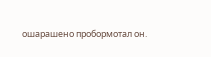ошарашено пробормотал он.